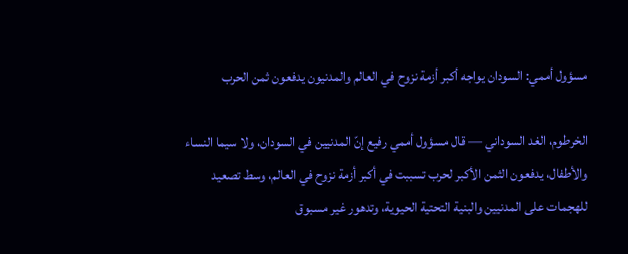مسؤول أممي: السودان يواجه أكبر أزمة نزوح في العالم والمدنيون يدفعون ثمن الحرب

الخرطوم، الغد السوداني — قال مسؤول أممي رفيع إنّ المدنيين في السودان، ولا سيما النساء والأطفال، يدفعون الثمن الأكبر لحرب تسببت في أكبر أزمة نزوح في العالم، وسط تصعيد للهجمات على المدنيين والبنية التحتية الحيوية، وتدهور غير مسبوق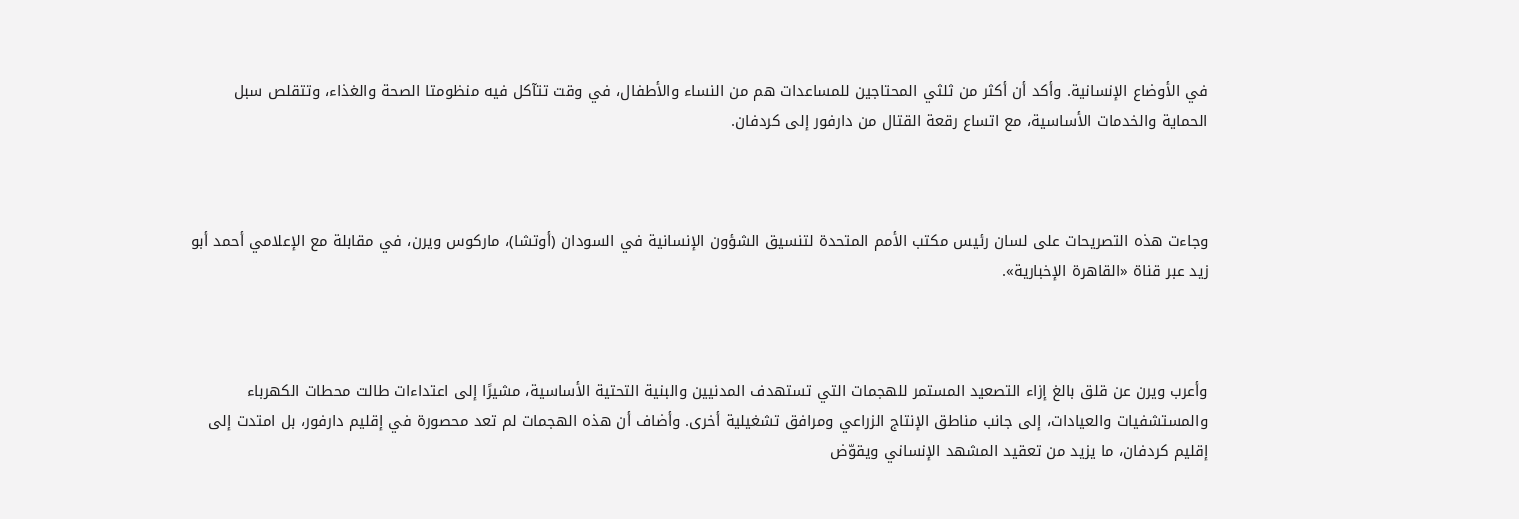في الأوضاع الإنسانية. وأكد أن أكثر من ثلثي المحتاجين للمساعدات هم من النساء والأطفال، في وقت تتآكل فيه منظومتا الصحة والغذاء، وتتقلص سبل الحماية والخدمات الأساسية، مع اتساع رقعة القتال من دارفور إلى كردفان.



وجاءت هذه التصريحات على لسان رئيس مكتب الأمم المتحدة لتنسيق الشؤون الإنسانية في السودان (أوتشا)، ماركوس ويرن، في مقابلة مع الإعلامي أحمد أبو زيد عبر قناة «القاهرة الإخبارية».



وأعرب ويرن عن قلق بالغ إزاء التصعيد المستمر للهجمات التي تستهدف المدنيين والبنية التحتية الأساسية، مشيرًا إلى اعتداءات طالت محطات الكهرباء والمستشفيات والعيادات، إلى جانب مناطق الإنتاج الزراعي ومرافق تشغيلية أخرى. وأضاف أن هذه الهجمات لم تعد محصورة في إقليم دارفور، بل امتدت إلى إقليم كردفان، ما يزيد من تعقيد المشهد الإنساني ويقوّض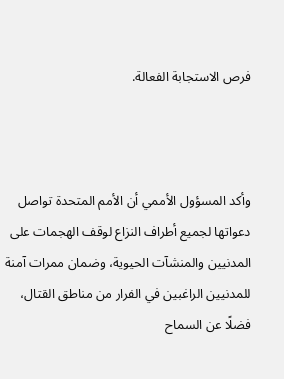فرص الاستجابة الفعالة.



وأكد المسؤول الأممي أن الأمم المتحدة تواصل دعواتها لجميع أطراف النزاع لوقف الهجمات على المدنيين والمنشآت الحيوية، وضمان ممرات آمنة للمدنيين الراغبين في الفرار من مناطق القتال، فضلًا عن السماح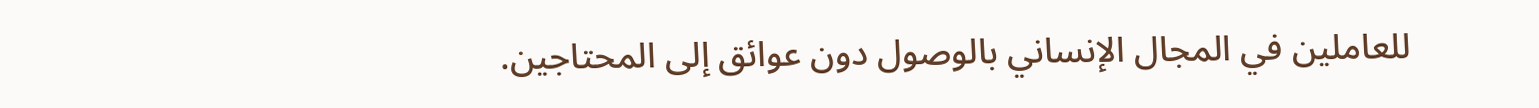للعاملين في المجال الإنساني بالوصول دون عوائق إلى المحتاجين.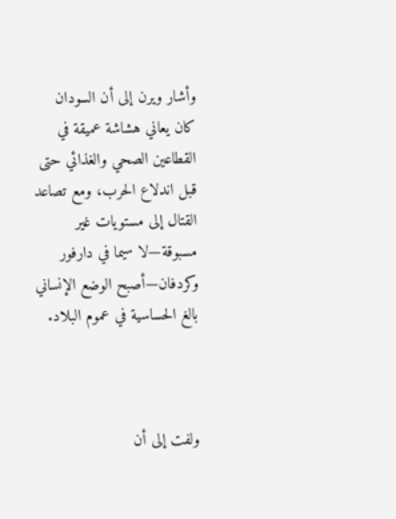وأشار ويرن إلى أن السودان كان يعاني هشاشة عميقة في القطاعين الصحي والغذائي حتى قبل اندلاع الحرب، ومع تصاعد القتال إلى مستويات غير مسبوقة—لا سيما في دارفور وكردفان—أصبح الوضع الإنساني بالغ الحساسية في عموم البلاد.



ولفت إلى أن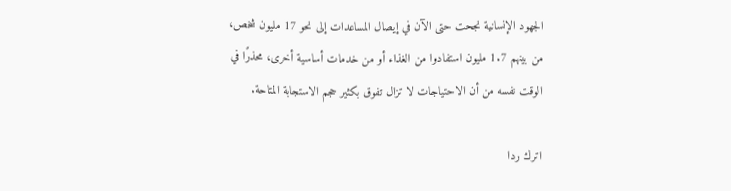الجهود الإنسانية نجحت حتى الآن في إيصال المساعدات إلى نحو 17 مليون شخص، من بينهم 1.7 مليون استفادوا من الغذاء أو من خدمات أساسية أخرى، محذرًا في الوقت نفسه من أن الاحتياجات لا تزال تفوق بكثير حجم الاستجابة المتاحة.

اترك ردا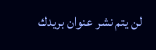لن يتم نشر عنوان بريدك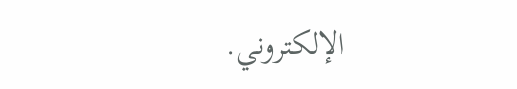الإلكتروني.